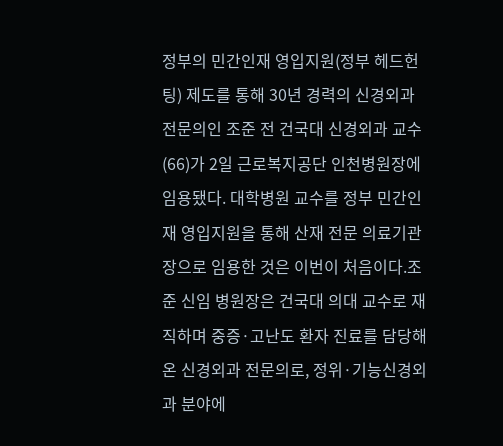정부의 민간인재 영입지원(정부 헤드헌팅) 제도를 통해 30년 경력의 신경외과 전문의인 조준 전 건국대 신경외과 교수(66)가 2일 근로복지공단 인천병원장에 임용됐다. 대학병원 교수를 정부 민간인재 영입지원을 통해 산재 전문 의료기관장으로 임용한 것은 이번이 처음이다.조준 신임 병원장은 건국대 의대 교수로 재직하며 중증·고난도 환자 진료를 담당해 온 신경외과 전문의로, 정위·기능신경외과 분야에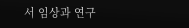서 임상과 연구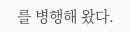를 병행해 왔다.